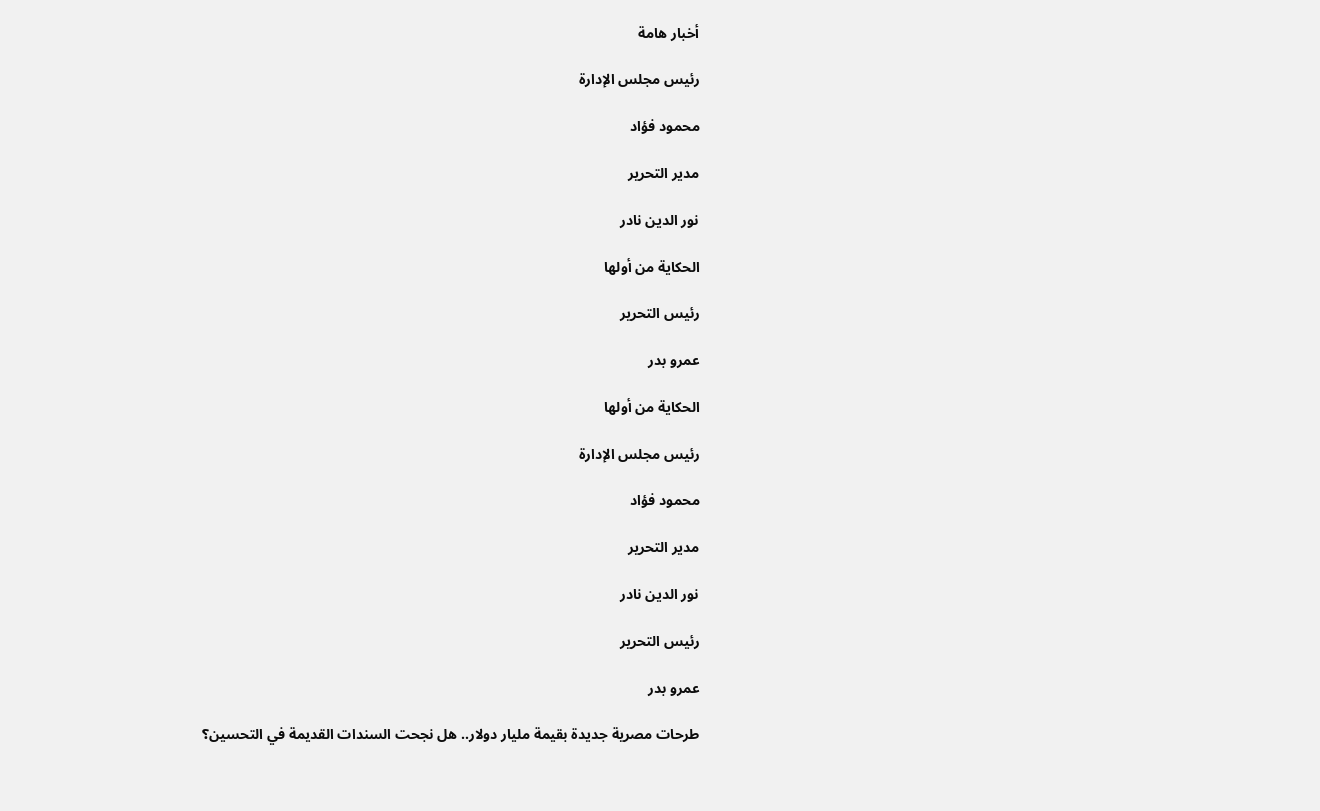أخبار هامة

رئيس مجلس الإدارة

محمود فؤاد

مدير التحرير

نور الدين نادر

الحكاية من أولها

رئيس التحرير

عمرو بدر

الحكاية من أولها

رئيس مجلس الإدارة

محمود فؤاد

مدير التحرير

نور الدين نادر

رئيس التحرير

عمرو بدر

طرحات مصرية جديدة بقيمة مليار دولار.. هل نجحت السندات القديمة في التحسين؟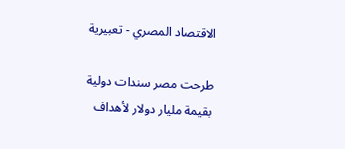الاقتصاد المصري - تعبيرية

طرحت مصر سندات دولية بقيمة مليار دولار لأهداف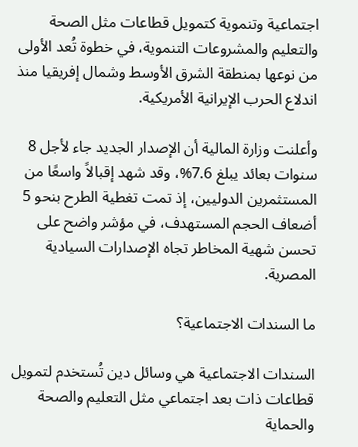اجتماعية وتنموية كتمويل قطاعات مثل الصحة والتعليم والمشروعات التنموية، في خطوة تُعد الأولى من نوعها بمنطقة الشرق الأوسط وشمال إفريقيا منذ اندلاع الحرب الإيرانية الأمريكية.

وأعلنت وزارة المالية أن الإصدار الجديد جاء لأجل 8 سنوات بعائد يبلغ 7.6%، وقد شهد إقبالاً واسعًا من المستثمرين الدوليين، إذ تمت تغطية الطرح بنحو 5 أضعاف الحجم المستهدف، في مؤشر واضح على تحسن شهية المخاطر تجاه الإصدارات السيادية المصرية.

ما السندات الاجتماعية؟

السندات الاجتماعية هي وسائل دين تُستخدم لتمويل قطاعات ذات بعد اجتماعي مثل التعليم والصحة والحماية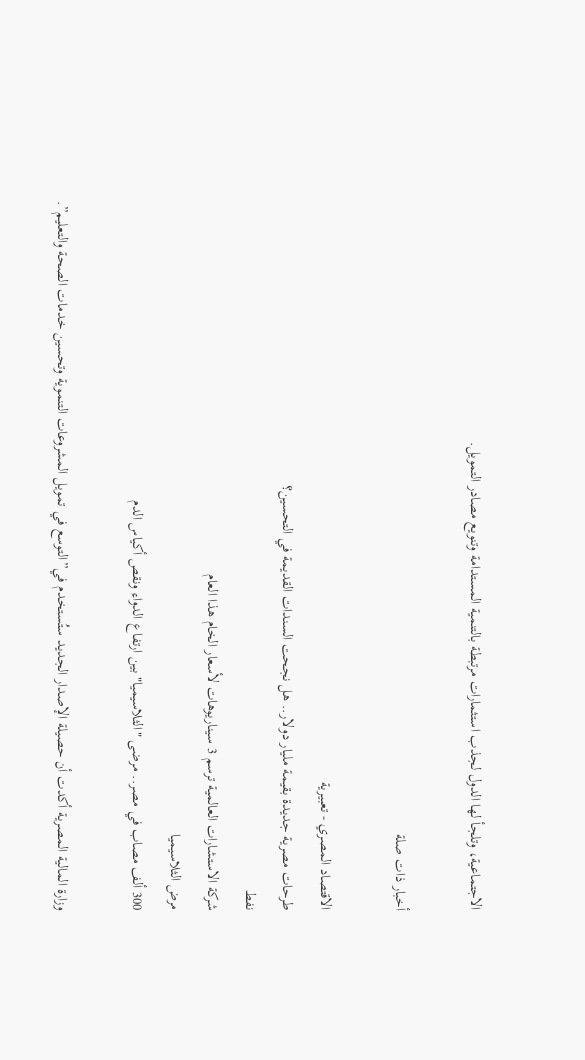الاجتماعية، وتلجأ لها الدول لجذب استثمارات مرتبطة بالتنمية المستدامة وتنويع مصادر التمويل.

أخبار ذات صلة

الاقتصاد المصري - تعبيرية
طرحات مصرية جديدة بقيمة مليار دولار.. هل نجحت السندات القديمة في التحسين؟
نفط
شركة الاستشارات العالمية ترسم 3 سيناريوهات لأسعار الخام هذا العام
مرض الثلاسيميا
300 ألف مصاب في مصر.. مرضى "الثلاسيميا" بين ارتفاع الدواء ونقص أكياس الدم

وزارة المالية المصرية أكدت أن حصيلة الإصدار الجديد ستُستخدم في”التوسع في تمويل المشروعات التنموية وتحسين خدمات الصحة والتعليم”.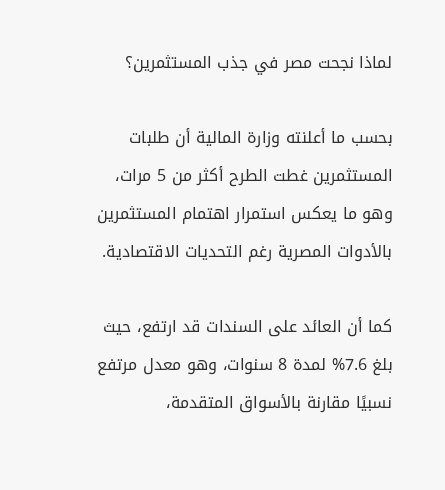لماذا نجحت مصر في جذب المستثمرين؟

بحسب ما أعلنته وزارة المالية أن طلبات المستثمرين غطت الطرح أكثر من 5 مرات، وهو ما يعكس استمرار اهتمام المستثمرين بالأدوات المصرية رغم التحديات الاقتصادية.

كما أن العائد على السندات قد ارتفع، حيث بلغ 7.6% لمدة 8 سنوات، وهو معدل مرتفع نسبيًا مقارنة بالأسواق المتقدمة،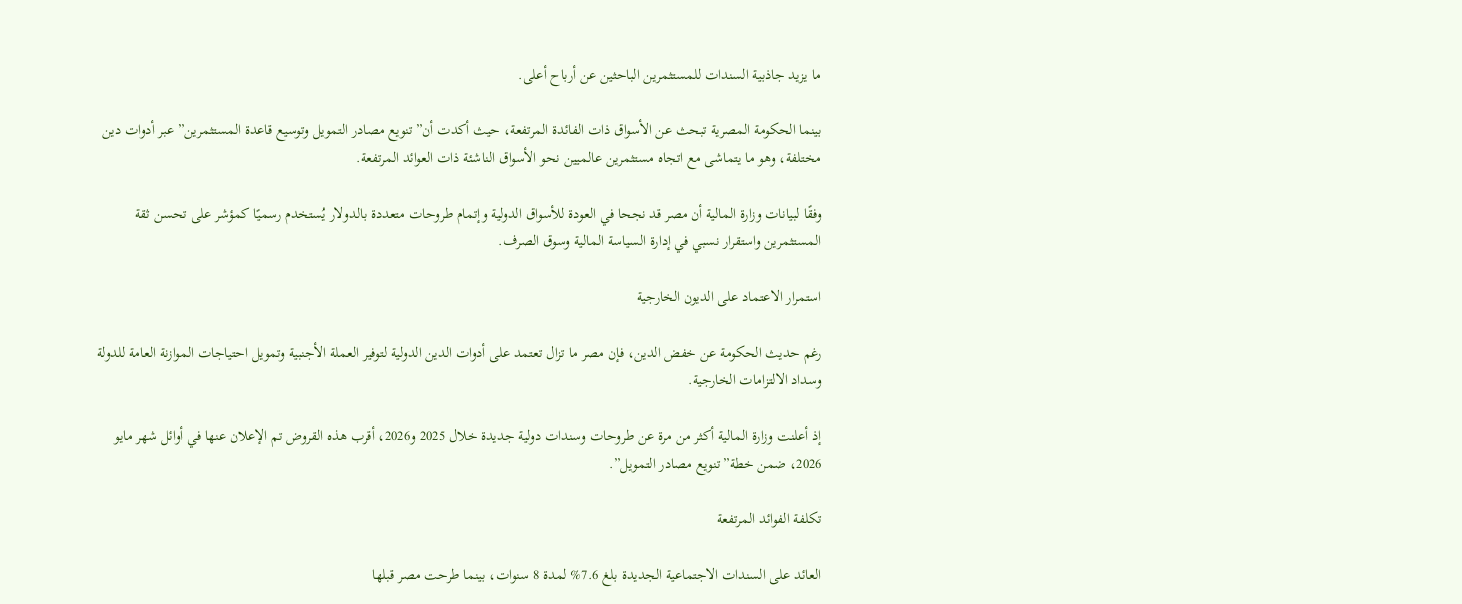ما يزيد جاذبية السندات للمستثمرين الباحثين عن أرباح أعلى.

بينما الحكومة المصرية تبحث عن الأسواق ذات الفائدة المرتفعة، حيث أكدت أن”تنويع مصادر التمويل وتوسيع قاعدة المستثمرين” عبر أدوات دين مختلفة، وهو ما يتماشى مع اتجاه مستثمرين عالميين نحو الأسواق الناشئة ذات العوائد المرتفعة.

وفقًا لبيانات وزارة المالية أن مصر قد نجحا في العودة للأسواق الدولية وإتمام طروحات متعددة بالدولار يُستخدم رسميًا كمؤشر على تحسن ثقة المستثمرين واستقرار نسبي في إدارة السياسة المالية وسوق الصرف.

استمرار الاعتماد على الديون الخارجية

رغم حديث الحكومة عن خفض الدين، فإن مصر ما تزال تعتمد على أدوات الدين الدولية لتوفير العملة الأجنبية وتمويل احتياجات الموازنة العامة للدولة وسداد الالتزامات الخارجية.

إذ أعلنت وزارة المالية أكثر من مرة عن طروحات وسندات دولية جديدة خلال 2025 و2026، أقرب هذه القروض تم الإعلان عنها في أوائل شهر مايو 2026، ضمن خطة”تنويع مصادر التمويل”.

تكلفة الفوائد المرتفعة

العائد على السندات الاجتماعية الجديدة بلغ 7.6% لمدة 8 سنوات، بينما طرحت مصر قبلها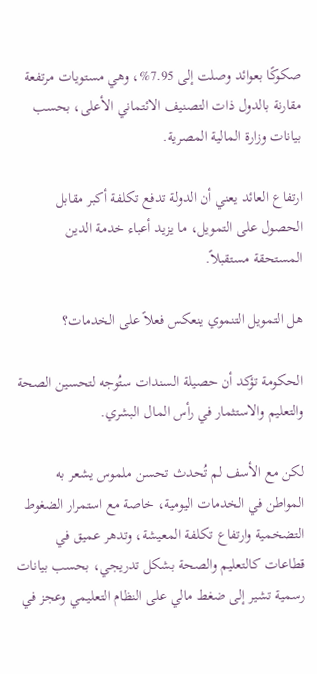صكوكًا بعوائد وصلت إلى 7.95%، وهي مستويات مرتفعة مقارنة بالدول ذات التصنيف الائتماني الأعلى، بحسب بيانات وزارة المالية المصرية.

ارتفاع العائد يعني أن الدولة تدفع تكلفة أكبر مقابل الحصول على التمويل، ما يزيد أعباء خدمة الدين المستحقة مستقبلاً.

هل التمويل التنموي ينعكس فعلاً على الخدمات؟

الحكومة تؤكد أن حصيلة السندات ستُوجه لتحسين الصحة والتعليم والاستثمار في رأس المال البشري.

لكن مع الأسف لم تُحدث تحسن ملموس يشعر به المواطن في الخدمات اليومية، خاصة مع استمرار الضغوط التضخمية وارتفاع تكلفة المعيشة، وتدهر عميق في قطاعات كالتعليم والصحة بشكل تدريجي، بحسب بيانات رسمية تشير إلى ضغط مالي على النظام التعليمي وعجز في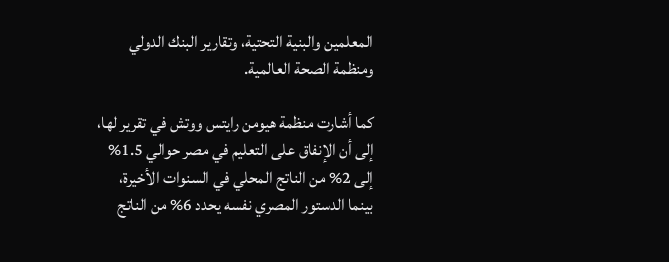المعلمين والبنية التحتية، وتقارير البنك الدولي ومنظمة الصحة العالمية.

كما أشارت منظمة هيومن رايتس ووتش في تقرير لها، إلى أن الإنفاق على التعليم في مصر حوالي 1.5% إلى 2% من الناتج المحلي في السنوات الأخيرة، بينما الدستور المصري نفسه يحدد 6% من الناتج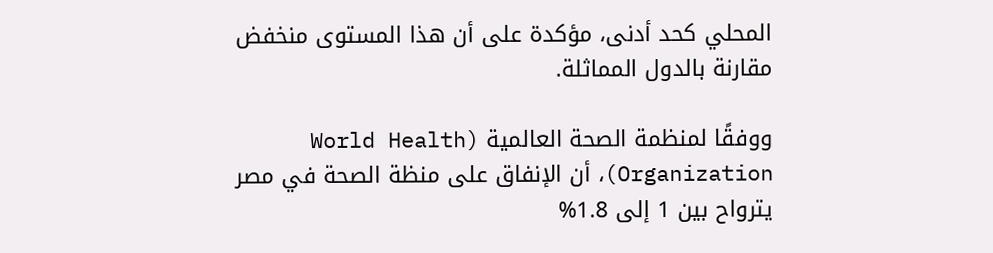المحلي كحد أدنى، مؤكدة على أن هذا المستوى منخفض مقارنة بالدول المماثلة.

ووفقًا لمنظمة الصحة العالمية (World Health Organization)، أن الإنفاق على منظة الصحة في مصر يترواح بين 1 إلى 1.8%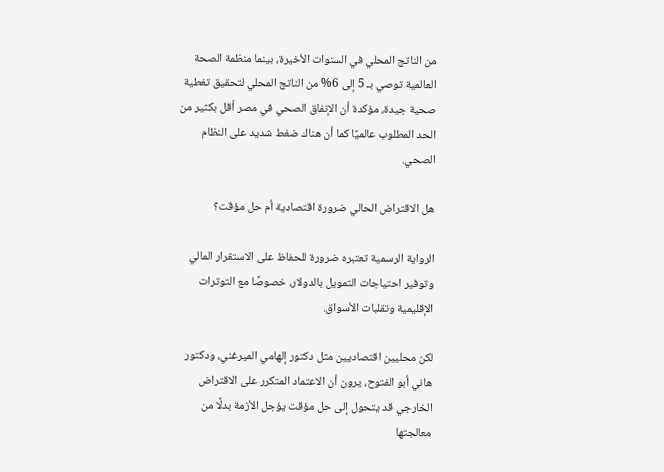من الناتج المحلي في السنوات الأخيرة، بينما منظمة الصحة العالمية توصي بـ 5 إلى 6% من الناتج المحلي لتحقيق تغطية صحية جيدة، مؤكدة أن الإنفاق الصحي في مصر أقل بكثير من الحد المطلوب عالميًا كما أن هناك ضغط شديد على النظام الصحي.

هل الاقتراض الحالي ضرورة اقتصادية أم حل مؤقت؟

الرواية الرسمية تعتبره ضرورة للحفاظ على الاستقرار المالي وتوفير احتياجات التمويل بالدولار، خصوصًا مع التوترات الإقليمية وتقلبات الأسواق.

لكن محليين اقتصاديين مثل دكتور إلهامي الميرغني، ودكتور هاني أبو الفتوح، يرون أن الاعتماد المتكرر على الاقتراض الخارجي قد يتحول إلى حل مؤقت يؤجل الأزمة بدلًا من معالجتها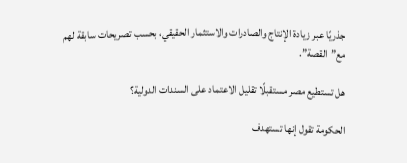جذريًا عبر زيادة الإنتاج والصادرات والاستثمار الحقيقي، بحسب تصريحات سابقة لهم مع”القصة”.

هل تستطيع مصر مستقبلًا تقليل الاعتماد على السندات الدولية؟

الحكومة تقول إنها تستهدف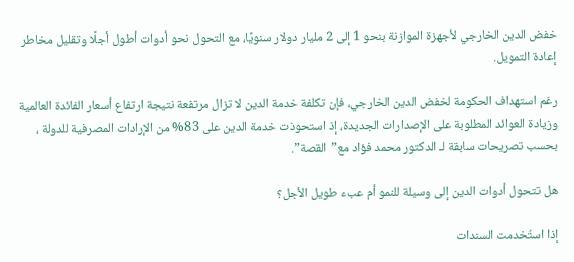خفض الدين الخارجي لأجهزة الموازنة بنحو 1 إلى 2 مليار دولار سنويًا، مع التحول نحو أدوات أطول أجلًا وتقليل مخاطر إعادة التمويل.

رغم استهداف الحكومة لخفض الدين الخارجي، فإن تكلفة خدمة الدين لا تزال مرتفعة نتيجة ارتفاع أسعار الفائدة العالمية وزيادة العوائد المطلوبة على الإصدارات الجديدة، إذ استحوذت خدمة الدين على 83% من الإرادات المصرفية للدولة ، بحسب تصريحات سابقة لـ الدكتور محمد فؤاد مع”القصة”.

هل تتحول أدوات الدين إلى وسيلة للنمو أم عبء طويل الأجل؟

إذا استُخدمت السندات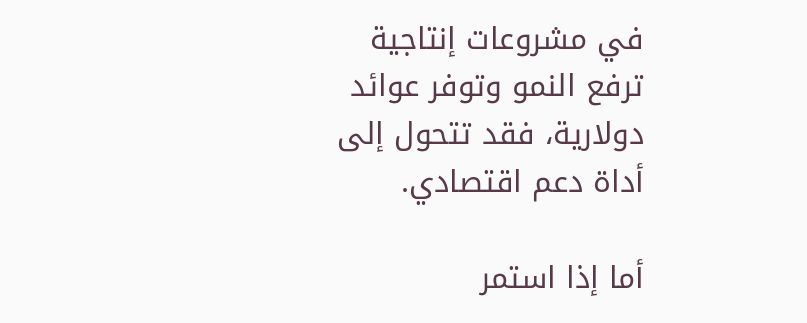في مشروعات إنتاجية ترفع النمو وتوفر عوائد دولارية، فقد تتحول إلى أداة دعم اقتصادي.

أما إذا استمر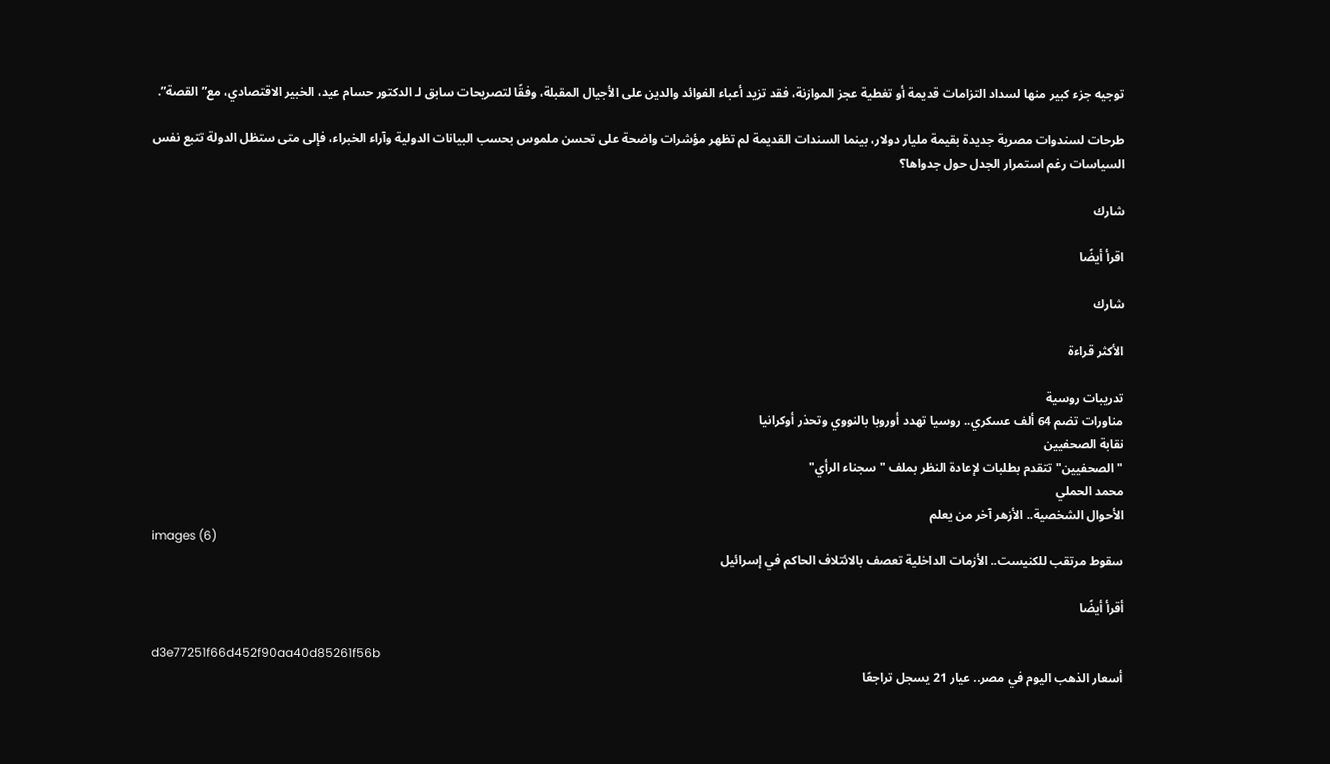توجيه جزء كبير منها لسداد التزامات قديمة أو تغطية عجز الموازنة، فقد تزيد أعباء الفوائد والدين على الأجيال المقبلة، وفقًا لتصريحات سابق لـ الدكتور حسام عيد، الخبير الاقتصادي، مع”القصة”.

طرحات لسندوات مصرية جديدة بقيمة مليار دولار، بينما السندات القديمة لم تظهر مؤشرات واضحة على تحسن ملموس بحسب البيانات الدولية وآراء الخبراء، فإلى متى ستظل الدولة تتبع نفس السياسات رغم استمرار الجدل حول جدواها؟

شارك

اقرأ أيضًا

شارك

الأكثر قراءة

تدريبات روسية
مناورات تضم 64 ألف عسكري.. روسيا تهدد أوروبا بالنووي وتحذر أوكرانيا
نقابة الصحفيين
"الصحفيين" تتقدم بطلبات لإعادة النظر بملف "سجناء الرأي"
محمد الحملي
الأحوال الشخصية.. الأزهر آخر من يعلم
images (6)
سقوط مرتقب للكنيست.. الأزمات الداخلية تعصف بالائتلاف الحاكم في إسرائيل

أقرأ أيضًا

d3e77251f66d452f90aa40d85261f56b
أسعار الذهب اليوم في مصر.. عيار 21 يسجل تراجعًا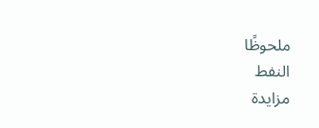ملحوظًا
النفط
مزايدة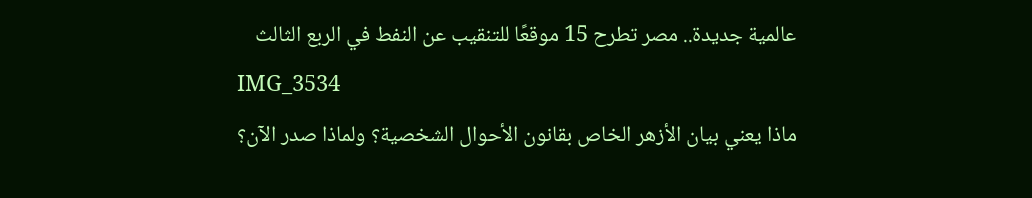عالمية جديدة.. مصر تطرح 15 موقعًا للتنقيب عن النفط في الربع الثالث
IMG_3534
ماذا يعني بيان الأزهر الخاص بقانون الأحوال الشخصية؟ ولماذا صدر الآن؟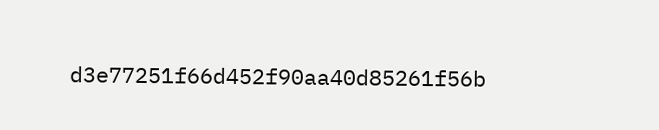d3e77251f66d452f90aa40d85261f56b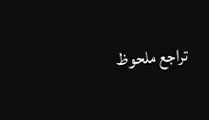تراجع ملحوظ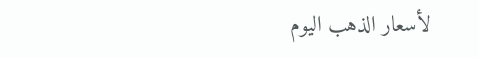لأسعار الذهب اليوم